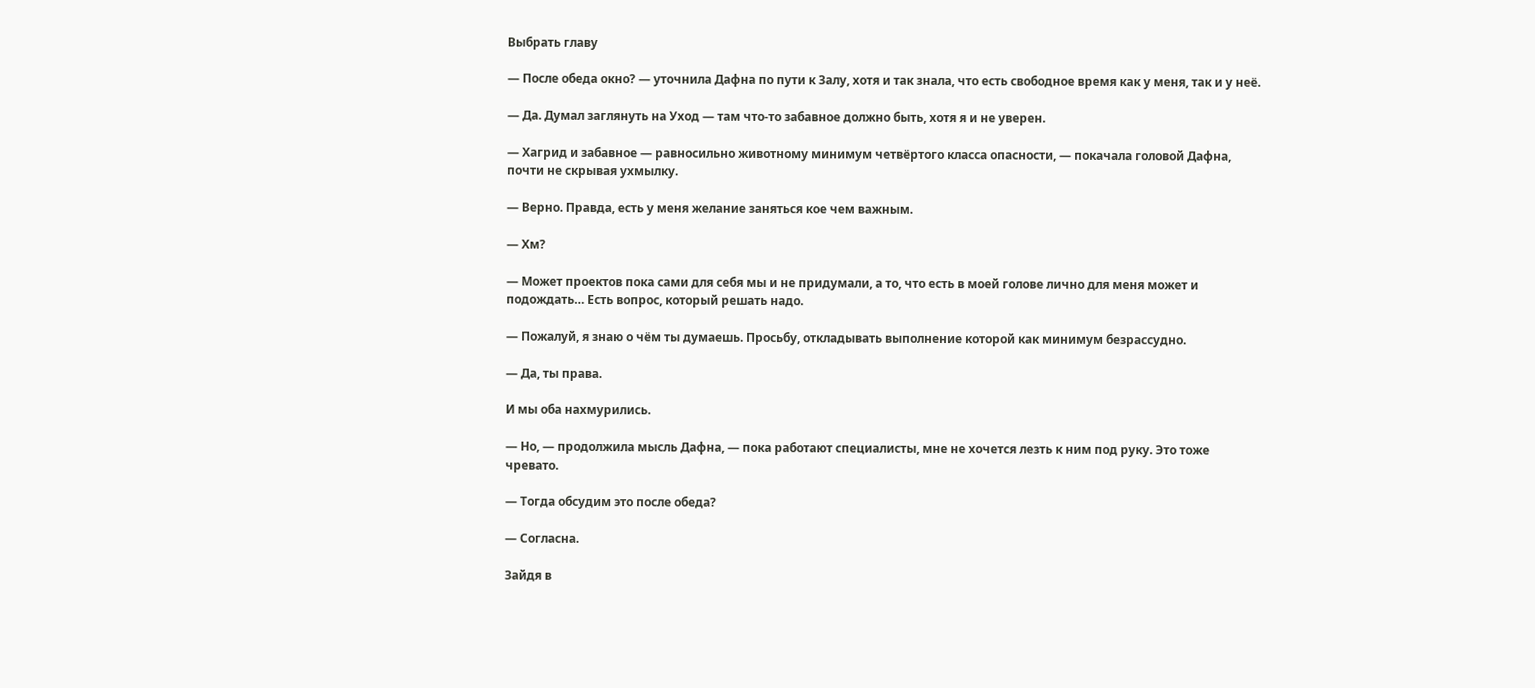Выбрать главу

— После обеда окно? — уточнила Дафна по пути к Залу, хотя и так знала, что есть свободное время как у меня, так и у неё.

— Да. Думал заглянуть на Уход — там что-то забавное должно быть, хотя я и не уверен.

— Хагрид и забавное — равносильно животному минимум четвёртого класса опасности, — покачала головой Дафна, почти не скрывая ухмылку.

— Верно. Правда, есть у меня желание заняться кое чем важным.

— Хм?

— Может проектов пока сами для себя мы и не придумали, а то, что есть в моей голове лично для меня может и подождать… Есть вопрос, который решать надо.

— Пожалуй, я знаю о чём ты думаешь. Просьбу, откладывать выполнение которой как минимум безрассудно.

— Да, ты права.

И мы оба нахмурились.

— Но, — продолжила мысль Дафна, — пока работают специалисты, мне не хочется лезть к ним под руку. Это тоже чревато.

— Тогда обсудим это после обеда?

— Согласна.

Зайдя в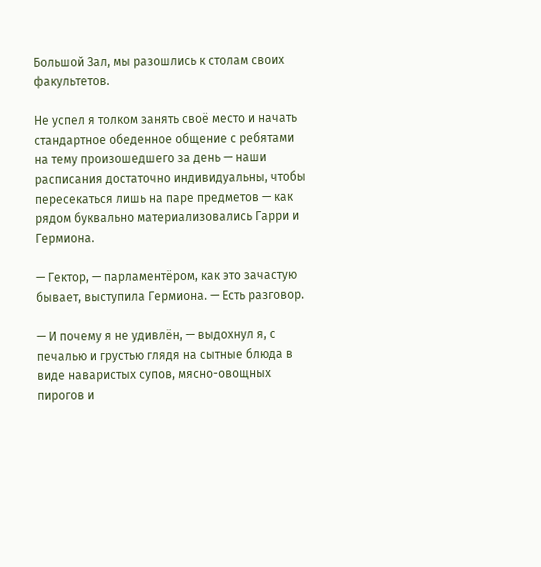Большой Зал, мы разошлись к столам своих факультетов.

Не успел я толком занять своё место и начать стандартное обеденное общение с ребятами на тему произошедшего за день — наши расписания достаточно индивидуальны, чтобы пересекаться лишь на паре предметов — как рядом буквально материализовались Гарри и Гермиона.

— Гектор, — парламентёром, как это зачастую бывает, выступила Гермиона. — Есть разговор.

— И почему я не удивлён, — выдохнул я, с печалью и грустью глядя на сытные блюда в виде наваристых супов, мясно-овощных пирогов и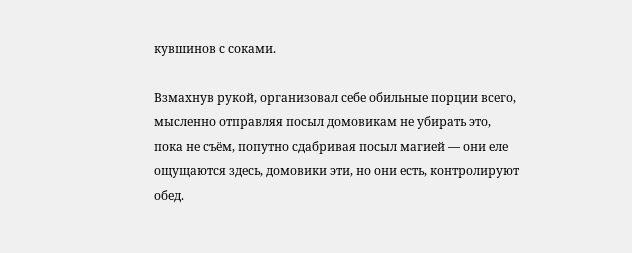кувшинов с соками.

Взмахнув рукой, организовал себе обильные порции всего, мысленно отправляя посыл домовикам не убирать это, пока не съём, попутно сдабривая посыл магией — они еле ощущаются здесь, домовики эти, но они есть, контролируют обед.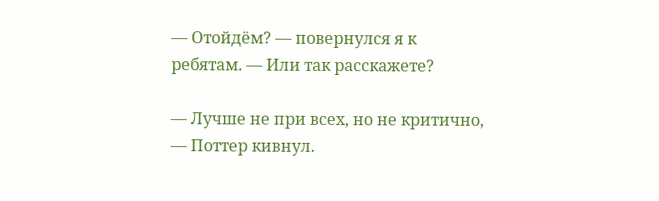— Отойдём? — повернулся я к ребятам. — Или так расскажете?

— Лучше не при всех, но не критично, — Поттер кивнул.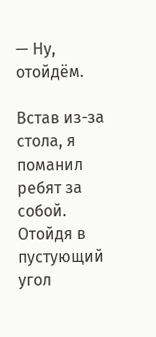— Ну, отойдём.

Встав из-за стола, я поманил ребят за собой. Отойдя в пустующий угол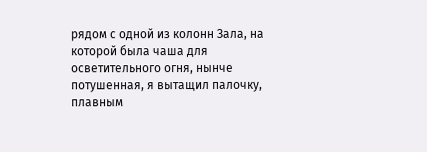рядом с одной из колонн Зала, на которой была чаша для осветительного огня, нынче потушенная, я вытащил палочку, плавным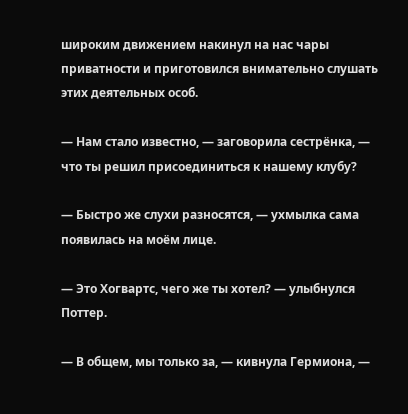широким движением накинул на нас чары приватности и приготовился внимательно слушать этих деятельных особ.

— Нам стало известно, — заговорила сестрёнка, — что ты решил присоединиться к нашему клубу?

— Быстро же слухи разносятся, — ухмылка сама появилась на моём лице.

— Это Хогвартс, чего же ты хотел? — улыбнулся Поттер.

— В общем, мы только за, — кивнула Гермиона, —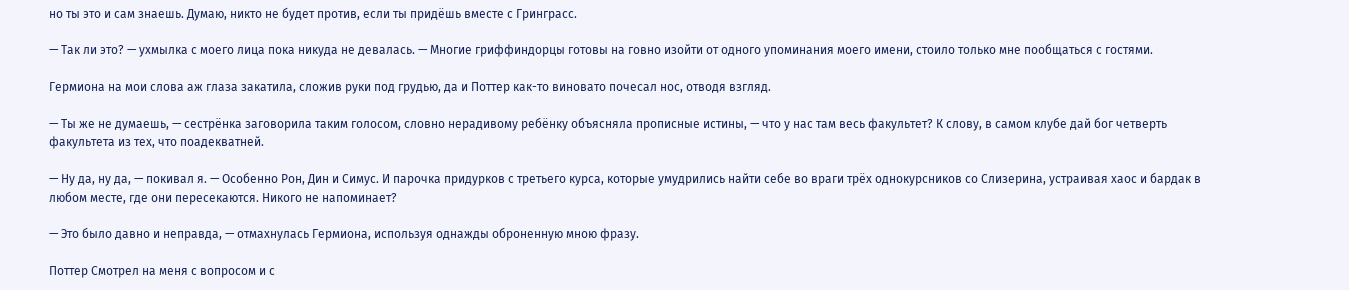но ты это и сам знаешь. Думаю, никто не будет против, если ты придёшь вместе с Гринграсс.

— Так ли это? — ухмылка с моего лица пока никуда не девалась. — Многие гриффиндорцы готовы на говно изойти от одного упоминания моего имени, стоило только мне пообщаться с гостями.

Гермиона на мои слова аж глаза закатила, сложив руки под грудью, да и Поттер как-то виновато почесал нос, отводя взгляд.

— Ты же не думаешь, — сестрёнка заговорила таким голосом, словно нерадивому ребёнку объясняла прописные истины, — что у нас там весь факультет? К слову, в самом клубе дай бог четверть факультета из тех, что поадекватней.

— Ну да, ну да, — покивал я. — Особенно Рон, Дин и Симус. И парочка придурков с третьего курса, которые умудрились найти себе во враги трёх однокурсников со Слизерина, устраивая хаос и бардак в любом месте, где они пересекаются. Никого не напоминает?

— Это было давно и неправда, — отмахнулась Гермиона, используя однажды оброненную мною фразу.

Поттер Смотрел на меня с вопросом и с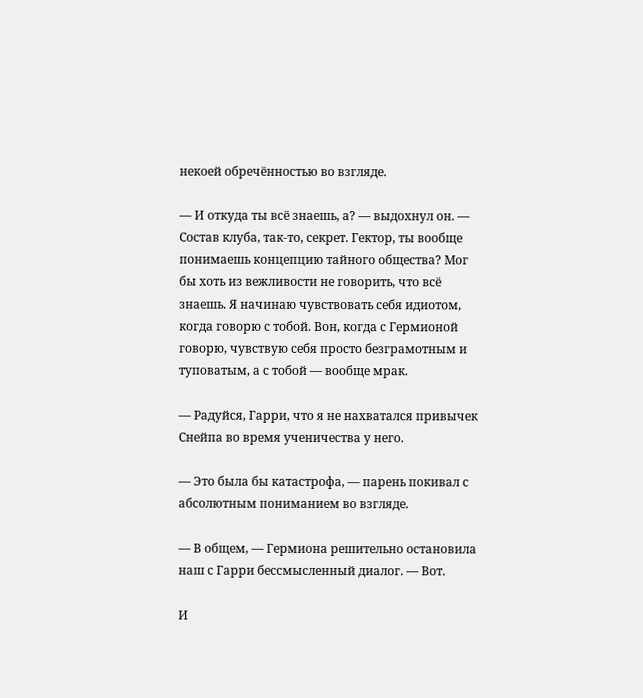некоей обречённостью во взгляде.

— И откуда ты всё знаешь, а? — выдохнул он. — Состав клуба, так-то, секрет. Гектор, ты вообще понимаешь концепцию тайного общества? Мог бы хоть из вежливости не говорить, что всё знаешь. Я начинаю чувствовать себя идиотом, когда говорю с тобой. Вон, когда с Гермионой говорю, чувствую себя просто безграмотным и туповатым, а с тобой — вообще мрак.

— Радуйся, Гарри, что я не нахватался привычек Снейпа во время ученичества у него.

— Это была бы катастрофа, — парень покивал с абсолютным пониманием во взгляде.

— В общем, — Гермиона решительно остановила наш с Гарри бессмысленный диалог. — Вот.

И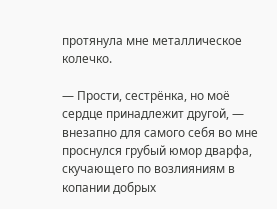протянула мне металлическое колечко.

— Прости, сестрёнка, но моё сердце принадлежит другой, — внезапно для самого себя во мне проснулся грубый юмор дварфа, скучающего по возлияниям в копании добрых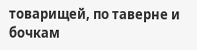товарищей, по таверне и бочкам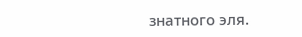знатного эля.